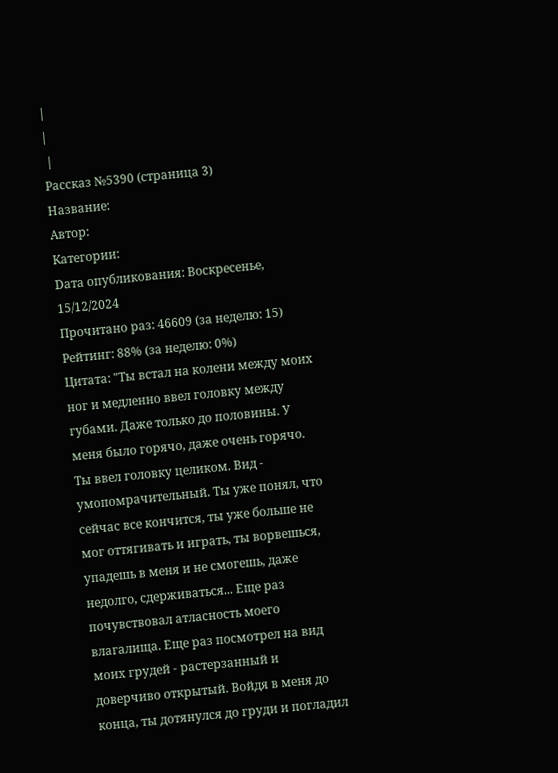|
|
 |
Рассказ №5390 (страница 3)
Название:
Автор:
Категории:
Dата опубликования: Воскресенье, 15/12/2024
Прочитано раз: 46609 (за неделю: 15)
Рейтинг: 88% (за неделю: 0%)
Цитата: "Ты встал на колени между моих ног и медленно ввел головку между губами. Даже только до половины. У меня было горячо, даже очень горячо. Ты ввел головку целиком. Вид - умопомрачительный. Ты уже понял, что сейчас все кончится, ты уже больше не мог оттягивать и играть, ты ворвешься, упадешь в меня и не смогешь, даже недолго, сдерживаться... Еще раз почувствовал атласность моего влагалища. Еще раз посмотрел на вид моих грудей - растерзанный и доверчиво открытый. Войдя в меня до конца, ты дотянулся до груди и погладил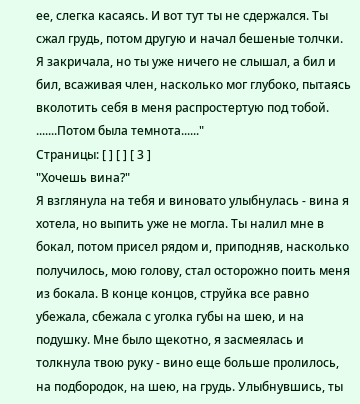ее, слегка касаясь. И вот тут ты не сдержался. Ты сжал грудь, потом другую и начал бешеные толчки. Я закричала, но ты уже ничего не слышал, а бил и бил, всаживая член, насколько мог глубоко, пытаясь вколотить себя в меня распростертую под тобой. .......Потом была темнота......"
Страницы: [ ] [ ] [ 3 ]
"Хочешь вина?"
Я взглянула на тебя и виновато улыбнулась - вина я хотела, но выпить уже не могла. Ты налил мне в бокал, потом присел рядом и, приподняв, насколько получилось, мою голову, стал осторожно поить меня из бокала. В конце концов, струйка все равно убежала, сбежала с уголка губы на шею, и на подушку. Мне было щекотно, я засмеялась и толкнула твою руку - вино еще больше пролилось, на подбородок, на шею, на грудь. Улыбнувшись, ты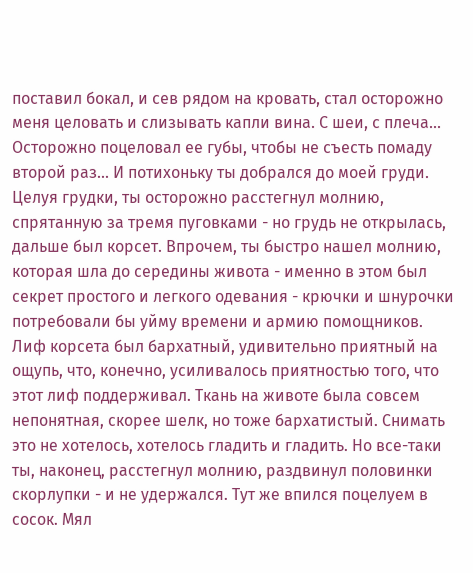поставил бокал, и сев рядом на кровать, стал осторожно меня целовать и слизывать капли вина. С шеи, с плеча... Осторожно поцеловал ее губы, чтобы не съесть помаду второй раз... И потихоньку ты добрался до моей груди. Целуя грудки, ты осторожно расстегнул молнию, спрятанную за тремя пуговками - но грудь не открылась, дальше был корсет. Впрочем, ты быстро нашел молнию, которая шла до середины живота - именно в этом был секрет простого и легкого одевания - крючки и шнурочки потребовали бы уйму времени и армию помощников. Лиф корсета был бархатный, удивительно приятный на ощупь, что, конечно, усиливалось приятностью того, что этот лиф поддерживал. Ткань на животе была совсем непонятная, скорее шелк, но тоже бархатистый. Снимать это не хотелось, хотелось гладить и гладить. Но все-таки ты, наконец, расстегнул молнию, раздвинул половинки скорлупки - и не удержался. Тут же впился поцелуем в сосок. Мял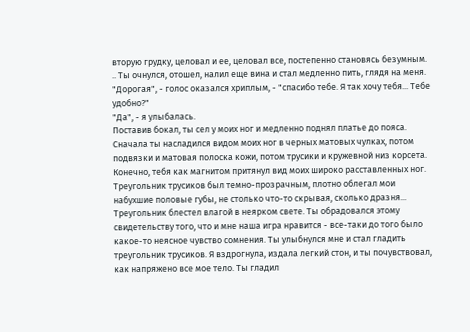вторую грудку, целовал и ее, целовал все, постепенно становясь безумным. .. Ты очнулся, отошел, налил еще вина и стал медленно пить, глядя на меня.
"Дорогая", - голос оказался хриплым, - "спасибо тебе. Я так хочу тебя... Тебе удобно?"
"Да", - я улыбалась.
Поставив бокал, ты сел у моих ног и медленно поднял платье до пояса. Сначала ты насладился видом моих ног в черных матовых чулках, потом подвязки и матовая полоска кожи, потом трусики и кружевной низ корсета. Конечно, тебя как магнитом притянул вид моих широко расставленных ног. Треугольник трусиков был темно-прозрачным, плотно облегал мои набухшие половые губы, не столько что-то скрывая, сколько дразня... Треугольник блестел влагой в неярком свете. Ты обрадовался этому свидетельству того, что и мне наша игра нравится - все-таки до того было какое-то неясное чувство сомнения. Ты улыбнулся мне и стал гладить треугольник трусиков. Я вздрогнула, издала легкий стон, и ты почувствовал, как напряжено все мое тело. Ты гладил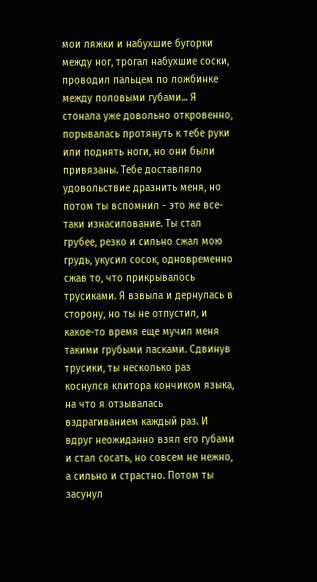мои ляжки и набухшие бугорки между ног, трогал набухшие соски, проводил пальцем по ложбинке между половыми губами... Я стонала уже довольно откровенно, порывалась протянуть к тебе руки или поднять ноги, но они были привязаны. Тебе доставляло удовольствие дразнить меня, но потом ты вспомнил - это же все-таки изнасилование. Ты стал грубее, резко и сильно сжал мою грудь, укусил сосок, одновременно сжав то, что прикрывалось трусиками. Я взвыла и дернулась в сторону, но ты не отпустил, и какое-то время еще мучил меня такими грубыми ласками. Сдвинув трусики, ты несколько раз коснулся клитора кончиком языка, на что я отзывалась вздрагиванием каждый раз. И вдруг неожиданно взял его губами и стал сосать, но совсем не нежно, а сильно и страстно. Потом ты засунул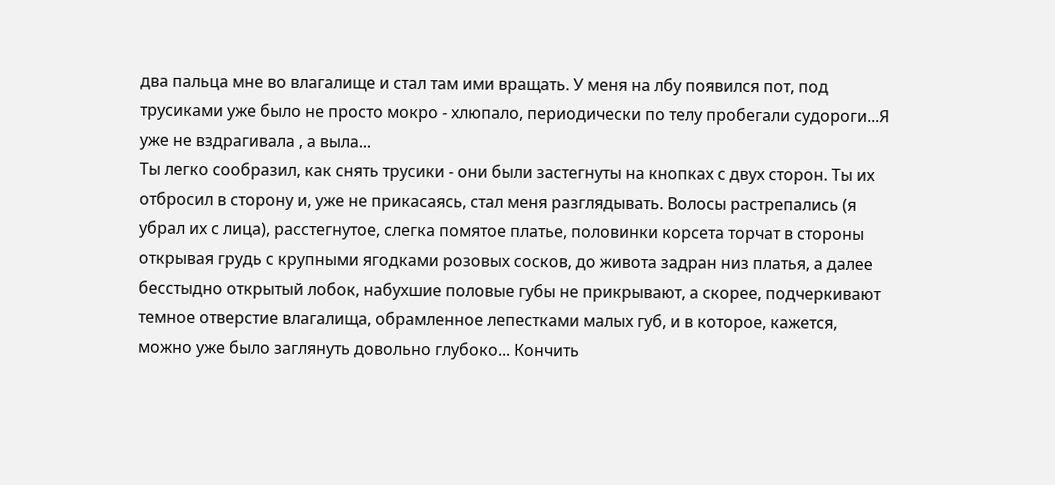два пальца мне во влагалище и стал там ими вращать. У меня на лбу появился пот, под трусиками уже было не просто мокро - хлюпало, периодически по телу пробегали судороги...Я уже не вздрагивала , а выла...
Ты легко сообразил, как снять трусики - они были застегнуты на кнопках с двух сторон. Ты их отбросил в сторону и, уже не прикасаясь, стал меня разглядывать. Волосы растрепались (я убрал их с лица), расстегнутое, слегка помятое платье, половинки корсета торчат в стороны открывая грудь с крупными ягодками розовых сосков, до живота задран низ платья, а далее бесстыдно открытый лобок, набухшие половые губы не прикрывают, а скорее, подчеркивают темное отверстие влагалища, обрамленное лепестками малых губ, и в которое, кажется, можно уже было заглянуть довольно глубоко... Кончить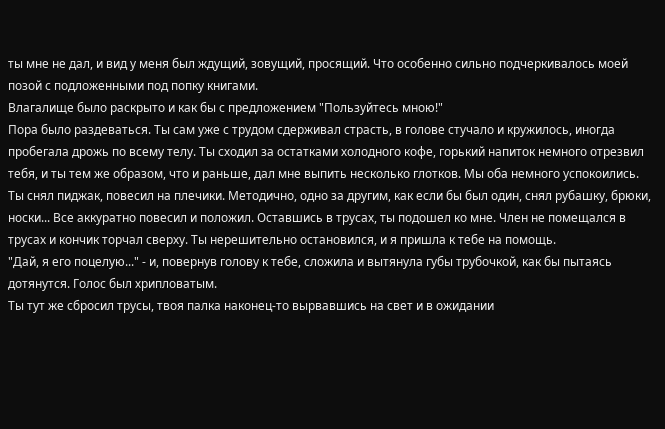ты мне не дал, и вид у меня был ждущий, зовущий, просящий. Что особенно сильно подчеркивалось моей позой с подложенными под попку книгами.
Влагалище было раскрыто и как бы с предложением "Пользуйтесь мною!"
Пора было раздеваться. Ты сам уже с трудом сдерживал страсть, в голове стучало и кружилось, иногда пробегала дрожь по всему телу. Ты сходил за остатками холодного кофе, горький напиток немного отрезвил тебя, и ты тем же образом, что и раньше, дал мне выпить несколько глотков. Мы оба немного успокоились.
Ты снял пиджак, повесил на плечики. Методично, одно за другим, как если бы был один, снял рубашку, брюки, носки... Все аккуратно повесил и положил. Оставшись в трусах, ты подошел ко мне. Член не помещался в трусах и кончик торчал сверху. Ты нерешительно остановился, и я пришла к тебе на помощь.
"Дай, я его поцелую..." - и, повернув голову к тебе, сложила и вытянула губы трубочкой, как бы пытаясь дотянутся. Голос был хрипловатым.
Ты тут же сбросил трусы, твоя палка наконец-то вырвавшись на свет и в ожидании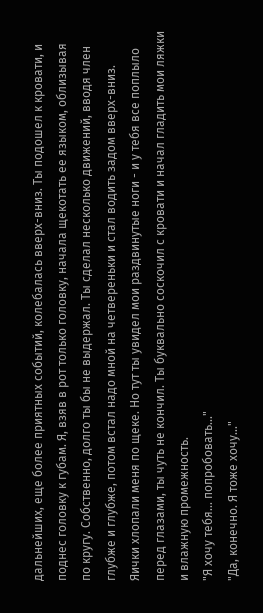дальнейших, еще более приятных событий, колебалась вверх-вниз. Ты подошел к кровати, и поднес головку к губам. Я, взяв в рот только головку, начала щекотать ее языком, облизывая по кругу. Собственно, долго ты бы не выдержал. Ты сделал несколько движений, вводя член глубже и глубже, потом встал надо мной на четвереньки и стал водить задом вверх-вниз. Яички хлопали меня по щеке. Но тут ты увидел мои раздвинутые ноги - и у тебя все поплыло перед глазами, ты чуть не кончил. Ты буквально соскочил с кровати и начал гладить мои ляжки и влажную промежность.
"Я хочу тебя... попробовать..."
"Да, конечно. Я тоже хочу..."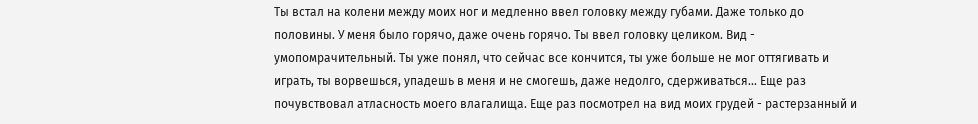Ты встал на колени между моих ног и медленно ввел головку между губами. Даже только до половины. У меня было горячо, даже очень горячо. Ты ввел головку целиком. Вид - умопомрачительный. Ты уже понял, что сейчас все кончится, ты уже больше не мог оттягивать и играть, ты ворвешься, упадешь в меня и не смогешь, даже недолго, сдерживаться... Еще раз почувствовал атласность моего влагалища. Еще раз посмотрел на вид моих грудей - растерзанный и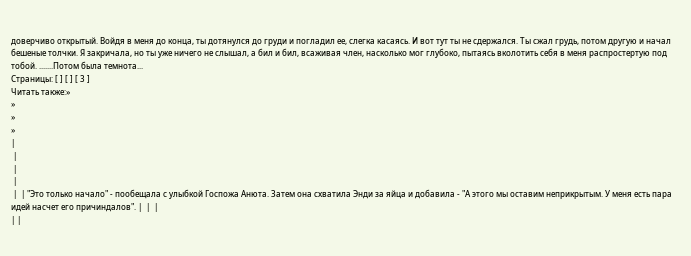доверчиво открытый. Войдя в меня до конца, ты дотянулся до груди и погладил ее, слегка касаясь. И вот тут ты не сдержался. Ты сжал грудь, потом другую и начал бешеные толчки. Я закричала, но ты уже ничего не слышал, а бил и бил, всаживая член, насколько мог глубоко, пытаясь вколотить себя в меня распростертую под тобой. .......Потом была темнота...
Страницы: [ ] [ ] [ 3 ]
Читать также:»
»
»
»
|
 |
 |
 |
 |  | "Это только начало" - пообещала с улыбкой Госпожа Анюта. Затем она схватила Энди за яйца и добавила - "А этого мы оставим неприкрытым. У меня есть пара идей насчет его причиндалов". |  |  |
| |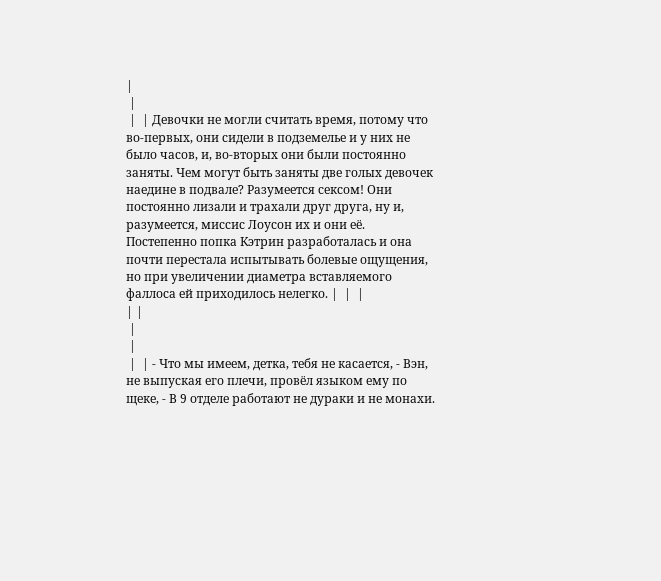|
 |
 |  | Девочки не могли считать время, потому что во-первых, они сидели в подземелье и у них не было часов, и, во-вторых они были постоянно заняты. Чем могут быть заняты две голых девочек наедине в подвале? Разумеется сексом! Они постоянно лизали и трахали друг друга, ну и, разумеется, миссис Лоусон их и они её. Постепенно попка Кэтрин разработалась и она почти перестала испытывать болевые ощущения, но при увеличении диаметра вставляемого фаллоса ей приходилось нелегко. |  |  |
| |
 |
 |
 |  | - Что мы имеем, детка, тебя не касается, - Вэн, не выпуская его плечи, провёл языком ему по щеке, - В 9 отделе работают не дураки и не монахи.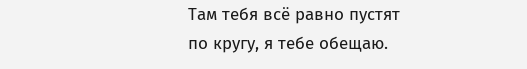Там тебя всё равно пустят по кругу, я тебе обещаю.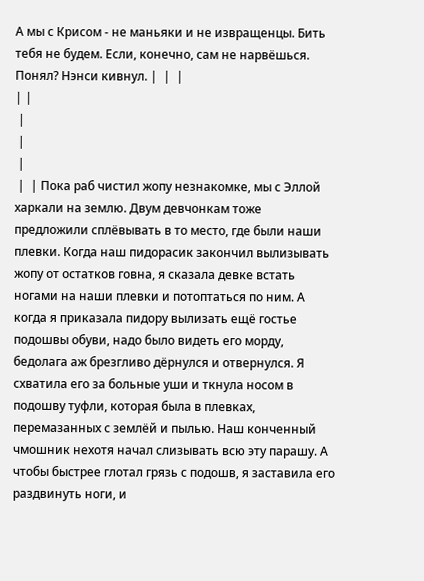А мы с Крисом - не маньяки и не извращенцы. Бить тебя не будем. Если, конечно, сам не нарвёшься. Понял? Нэнси кивнул. |  |  |
| |
 |
 |
 |
 |  | Пока раб чистил жопу незнакомке, мы с Эллой харкали на землю. Двум девчонкам тоже предложили сплёвывать в то место, где были наши плевки. Когда наш пидорасик закончил вылизывать жопу от остатков говна, я сказала девке встать ногами на наши плевки и потоптаться по ним. А когда я приказала пидору вылизать ещё гостье подошвы обуви, надо было видеть его морду, бедолага аж брезгливо дёрнулся и отвернулся. Я схватила его за больные уши и ткнула носом в подошву туфли, которая была в плевках, перемазанных с землёй и пылью. Наш конченный чмошник нехотя начал слизывать всю эту парашу. А чтобы быстрее глотал грязь с подошв, я заставила его раздвинуть ноги, и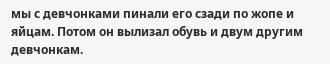мы с девчонками пинали его сзади по жопе и яйцам. Потом он вылизал обувь и двум другим девчонкам.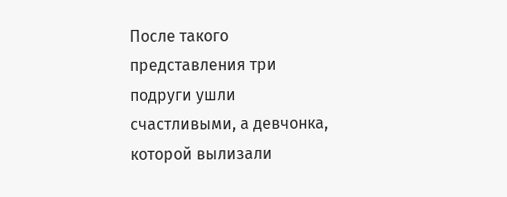После такого представления три подруги ушли счастливыми, а девчонка, которой вылизали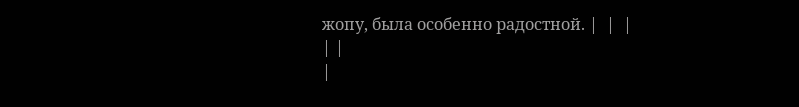жопу, была особенно радостной. |  |  |
| |
|